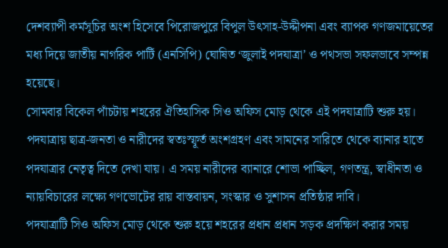দেশব্যাপী কর্মসূচির অংশ হিসেবে পিরোজপুরে বিপুল উৎসাহ-উদ্দীপনা এবং ব্যাপক গণজমায়েতের মধ্য দিয়ে জাতীয় নাগরিক পার্টি (এনসিপি) ঘোষিত ‘জুলাই পদযাত্রা’ ও পথসভা সফলভাবে সম্পন্ন হয়েছে।
সোমবার বিকেল পাঁচটায় শহরের ঐতিহাসিক সিও অফিস মোড় থেকে এই পদযাত্রাটি শুরু হয়।
পদযাত্রায় ছাত্র-জনতা ও নারীদের স্বতঃস্ফূর্ত অংশগ্রহণ এবং সামনের সারিতে থেকে ব্যানার হাতে পদযাত্রার নেতৃত্ব দিতে দেখা যায়। এ সময় নারীদের ব্যানারে শোভা পাচ্ছিল, গণতন্ত্র, স্বাধীনতা ও ন্যায়বিচারের লক্ষ্যে গণভোটের রায় বাস্তবায়ন, সংস্কার ও সুশাসন প্রতিষ্ঠার দাবি।
পদযাত্রাটি সিও অফিস মোড় থেকে শুরু হয়ে শহরের প্রধান প্রধান সড়ক প্রদক্ষিণ করার সময়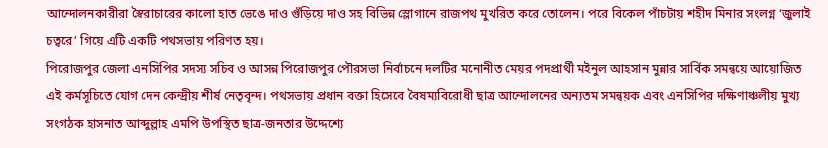আন্দোলনকারীরা স্বৈরাচারের কালো হাত ভেঙে দাও গুঁড়িয়ে দাও সহ বিভিন্ন স্লোগানে রাজপথ মুখরিত করে তোলেন। পরে বিকেল পাঁচটায় শহীদ মিনার সংলগ্ন ‘জুলাই চত্বরে’ গিয়ে এটি একটি পথসভায় পরিণত হয়।
পিরোজপুর জেলা এনসিপির সদস্য সচিব ও আসন্ন পিরোজপুর পৌরসভা নির্বাচনে দলটির মনোনীত মেয়র পদপ্রার্থী মইনুল আহসান মুন্নার সার্বিক সমন্বয়ে আয়োজিত এই কর্মসূচিতে যোগ দেন কেন্দ্রীয় শীর্ষ নেতৃবৃন্দ। পথসভায় প্রধান বক্তা হিসেবে বৈষম্যবিরোধী ছাত্র আন্দোলনের অন্যতম সমন্বয়ক এবং এনসিপির দক্ষিণাঞ্চলীয় মুখ্য সংগঠক হাসনাত আব্দুল্লাহ এমপি উপস্থিত ছাত্র-জনতার উদ্দেশ্যে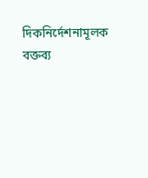দিকনির্দেশনামূলক বক্তব্য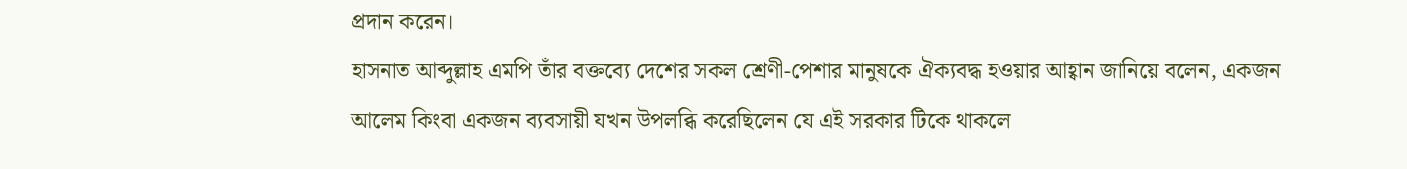প্রদান করেন।
হাসনাত আব্দুল্লাহ এমপি তাঁর বক্তব্যে দেশের সকল শ্রেণী-পেশার মানুষকে ঐক্যবদ্ধ হওয়ার আহ্বান জানিয়ে বলেন, একজন আলেম কিংবা একজন ব্যবসায়ী যখন উপলব্ধি করেছিলেন যে এই সরকার টিকে থাকলে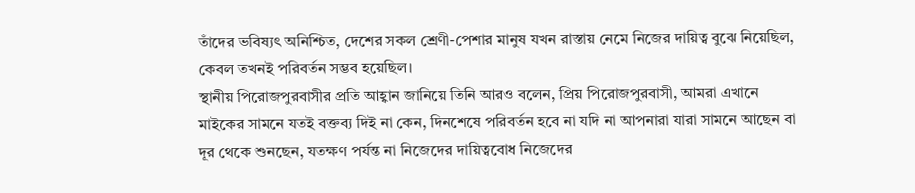তাঁদের ভবিষ্যৎ অনিশ্চিত, দেশের সকল শ্রেণী-পেশার মানুষ যখন রাস্তায় নেমে নিজের দায়িত্ব বুঝে নিয়েছিল, কেবল তখনই পরিবর্তন সম্ভব হয়েছিল।
স্থানীয় পিরোজপুরবাসীর প্রতি আহ্বান জানিয়ে তিনি আরও বলেন, প্রিয় পিরোজপুরবাসী, আমরা এখানে মাইকের সামনে যতই বক্তব্য দিই না কেন, দিনশেষে পরিবর্তন হবে না যদি না আপনারা যারা সামনে আছেন বা দূর থেকে শুনছেন, যতক্ষণ পর্যন্ত না নিজেদের দায়িত্ববোধ নিজেদের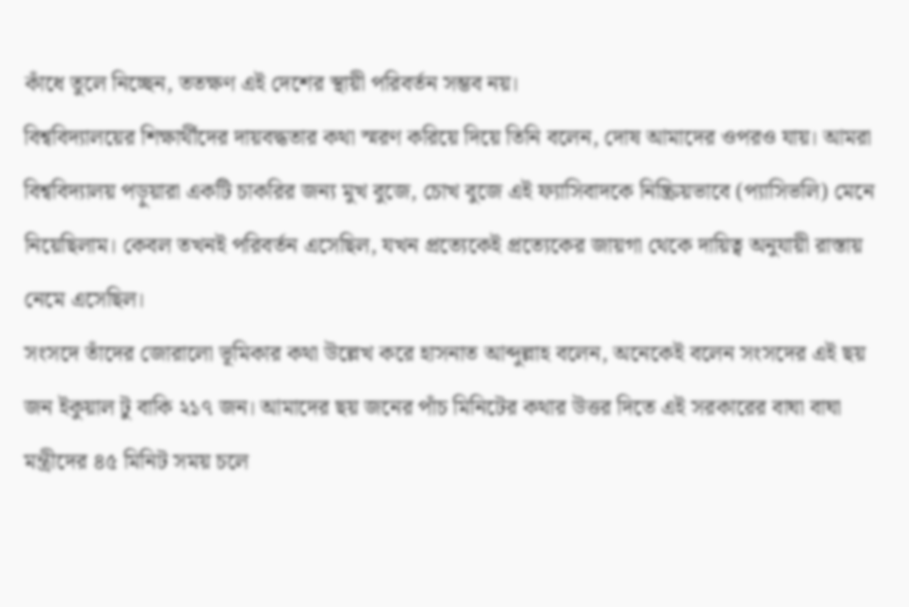কাঁধে তুলে নিচ্ছেন, ততক্ষণ এই দেশের স্থায়ী পরিবর্তন সম্ভব নয়।
বিশ্ববিদ্যালয়ের শিক্ষার্থীদের দায়বদ্ধতার কথা স্মরণ করিয়ে দিয়ে তিনি বলেন, দোষ আমাদের ওপরও যায়। আমরা বিশ্ববিদ্যালয় পড়ুয়ারা একটি চাকরির জন্য মুখ বুজে, চোখ বুজে এই ফ্যাসিবাদকে নিষ্ক্রিয়ভাবে (প্যাসিভলি) মেনে নিয়েছিলাম। কেবল তখনই পরিবর্তন এসেছিল, যখন প্রত্যেকেই প্রত্যেকের জায়গা থেকে দায়িত্ব অনুযায়ী রাস্তায় নেমে এসেছিল।
সংসদে তাঁদের জোরালো ভূমিকার কথা উল্লেখ করে হাসনাত আব্দুল্লাহ বলেন, অনেকেই বলেন সংসদের এই ছয় জন ইকুয়াল টু বাকি ২১৭ জন। আমাদের ছয় জনের পাঁচ মিনিটের কথার উত্তর দিতে এই সরকারের বাঘা বাঘা মন্ত্রীদের ৪৫ মিনিট সময় চলে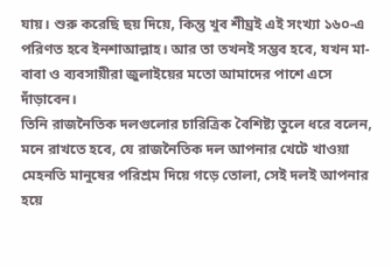যায়। শুরু করেছি ছয় দিয়ে, কিন্তু খুব শীঘ্রই এই সংখ্যা ১৬০-এ পরিণত হবে ইনশাআল্লাহ। আর তা তখনই সম্ভব হবে, যখন মা-বাবা ও ব্যবসায়ীরা জুলাইয়ের মতো আমাদের পাশে এসে দাঁড়াবেন।
তিনি রাজনৈতিক দলগুলোর চারিত্রিক বৈশিষ্ট্য তুলে ধরে বলেন, মনে রাখতে হবে, যে রাজনৈতিক দল আপনার খেটে খাওয়া মেহনতি মানুষের পরিশ্রম দিয়ে গড়ে তোলা, সেই দলই আপনার হয়ে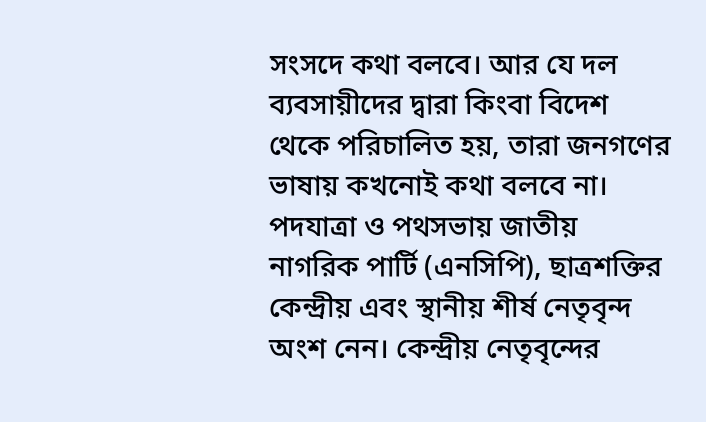সংসদে কথা বলবে। আর যে দল ব্যবসায়ীদের দ্বারা কিংবা বিদেশ থেকে পরিচালিত হয়, তারা জনগণের ভাষায় কখনোই কথা বলবে না।
পদযাত্রা ও পথসভায় জাতীয় নাগরিক পার্টি (এনসিপি), ছাত্রশক্তির কেন্দ্রীয় এবং স্থানীয় শীর্ষ নেতৃবৃন্দ অংশ নেন। কেন্দ্রীয় নেতৃবৃন্দের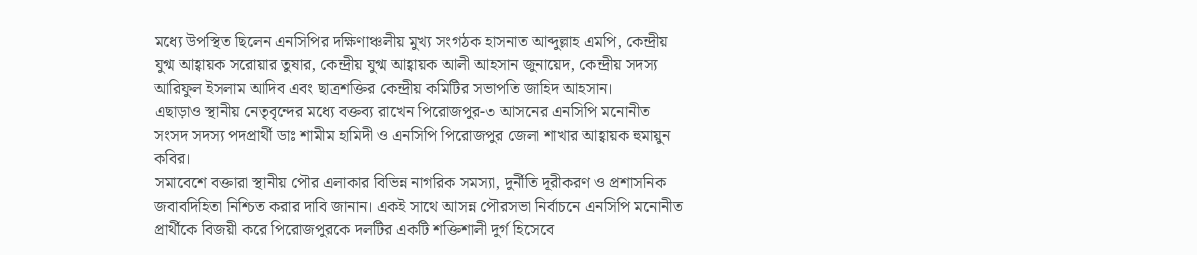মধ্যে উপস্থিত ছিলেন এনসিপির দক্ষিণাঞ্চলীয় মুখ্য সংগঠক হাসনাত আব্দুল্লাহ এমপি, কেন্দ্রীয় যুগ্ম আহ্বায়ক সরোয়ার তুষার, কেন্দ্রীয় যুগ্ম আহ্বায়ক আলী আহসান জুনায়েদ, কেন্দ্রীয় সদস্য আরিফুল ইসলাম আদিব এবং ছাত্রশক্তির কেন্দ্রীয় কমিটির সভাপতি জাহিদ আহসান।
এছাড়াও স্থানীয় নেতৃবৃন্দের মধ্যে বক্তব্য রাখেন পিরোজপুর-৩ আসনের এনসিপি মনোনীত সংসদ সদস্য পদপ্রার্থী ডাঃ শামীম হামিদী ও এনসিপি পিরোজপুর জেলা শাখার আহ্বায়ক হুমায়ুন কবির।
সমাবেশে বক্তারা স্থানীয় পৌর এলাকার বিভিন্ন নাগরিক সমস্যা, দুর্নীতি দূরীকরণ ও প্রশাসনিক জবাবদিহিতা নিশ্চিত করার দাবি জানান। একই সাথে আসন্ন পৌরসভা নির্বাচনে এনসিপি মনোনীত প্রার্থীকে বিজয়ী করে পিরোজপুরকে দলটির একটি শক্তিশালী দুর্গ হিসেবে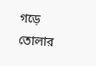গড়ে তোলার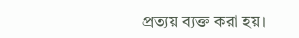প্রত্যয় ব্যক্ত করা হয়।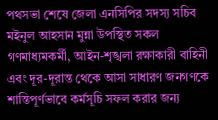পথসভা শেষে জেলা এনসিপির সদস্য সচিব মইনুল আহসান মুন্না উপস্থিত সকল গণমাধ্যমকর্মী, আইন-শৃঙ্খলা রক্ষাকারী বাহিনী এবং দূর-দূরান্ত থেকে আসা সাধারণ জনগণকে শান্তিপূর্ণভাবে কর্মসূচি সফল করার জন্য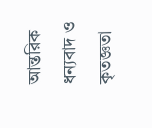আন্তরিক ধন্যবাদ ও কৃতজ্ঞতা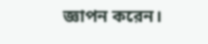জ্ঞাপন করেন।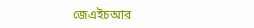জেএইচআর